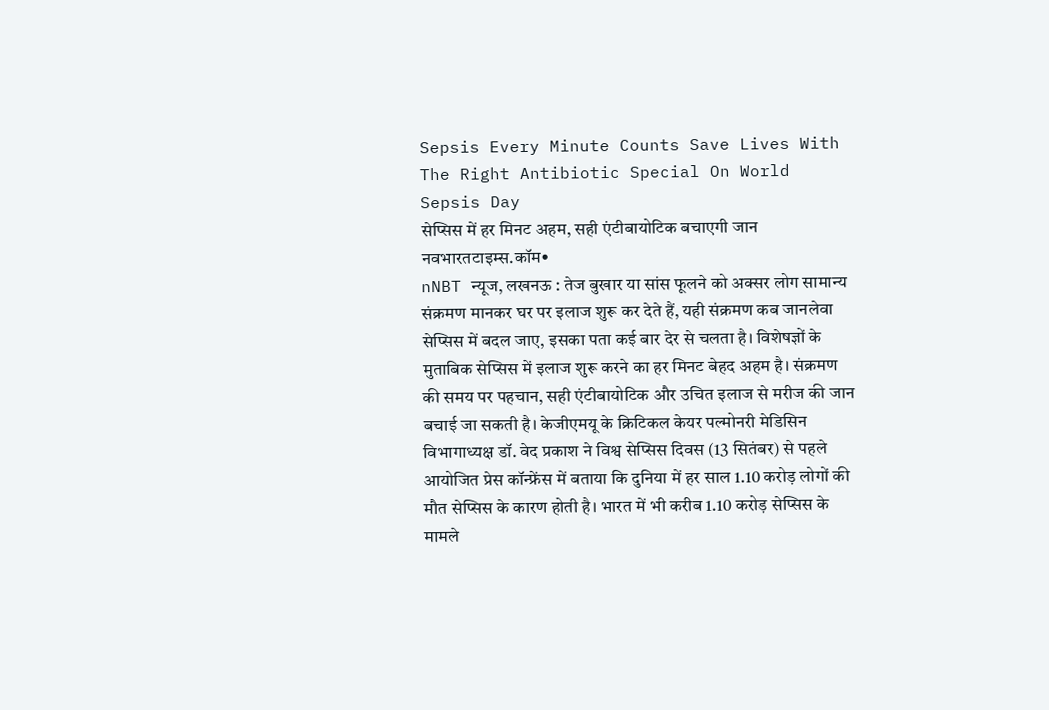Sepsis Every Minute Counts Save Lives With The Right Antibiotic Special On World Sepsis Day
सेप्सिस में हर मिनट अहम, सही एंटीबायोटिक बचाएगी जान
नवभारतटाइम्स.कॉम•
nNBT न्यूज, लखनऊ : तेज बुखार या सांस फूलने को अक्सर लोग सामान्य संक्रमण मानकर घर पर इलाज शुरू कर देते हैं, यही संक्रमण कब जानलेवा सेप्सिस में बदल जाए, इसका पता कई बार देर से चलता है। विशेषज्ञों के मुताबिक सेप्सिस में इलाज शुरू करने का हर मिनट बेहद अहम है। संक्रमण की समय पर पहचान, सही एंटीबायोटिक और उचित इलाज से मरीज की जान बचाई जा सकती है। केजीएमयू के क्रिटिकल केयर पल्मोनरी मेडिसिन विभागाध्यक्ष डॉ. वेद प्रकाश ने विश्व सेप्सिस दिवस (13 सितंबर) से पहले आयोजित प्रेस कॉन्फ्रेंस में बताया कि दुनिया में हर साल 1.10 करोड़ लोगों की मौत सेप्सिस के कारण होती है। भारत में भी करीब 1.10 करोड़ सेप्सिस के मामले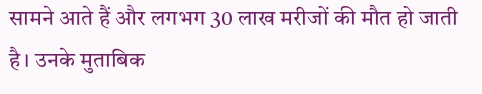सामने आते हैं और लगभग 30 लाख मरीजों की मौत हो जाती है। उनके मुताबिक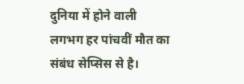दुनिया में होने वाली लगभग हर पांचवीं मौत का संबंध सेप्सिस से है।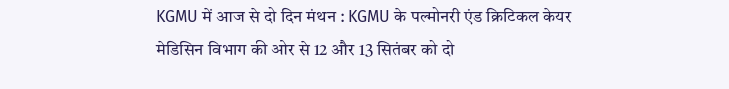KGMU में आज से दो दिन मंथन : KGMU के पल्मोनरी एंड क्रिटिकल केयर मेडिसिन विभाग की ओर से 12 और 13 सितंबर को दो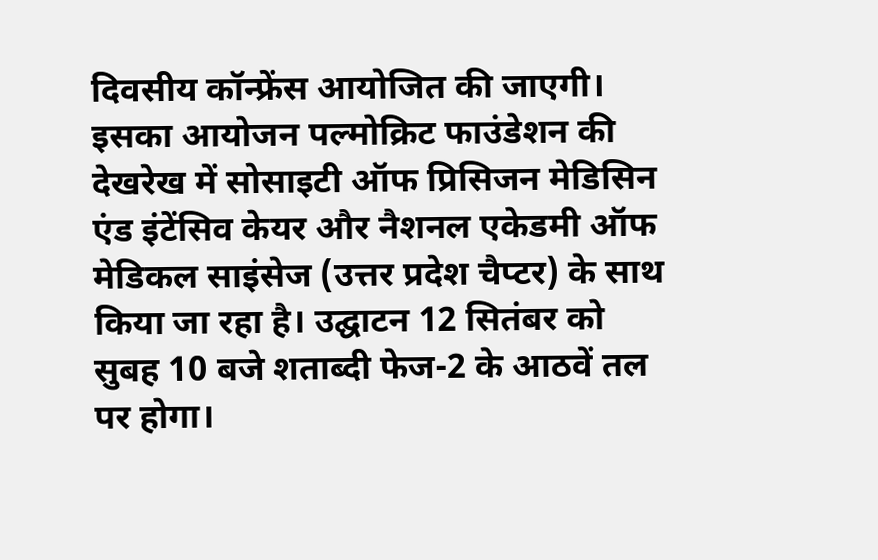दिवसीय कॉन्फ्रेंस आयोजित की जाएगी। इसका आयोजन पल्मोक्रिट फाउंडेशन की देखरेख में सोसाइटी ऑफ प्रिसिजन मेडिसिन एंड इंटेंसिव केयर और नैशनल एकेडमी ऑफ मेडिकल साइंसेज (उत्तर प्रदेश चैप्टर) के साथ किया जा रहा है। उद्घाटन 12 सितंबर को सुबह 10 बजे शताब्दी फेज-2 के आठवें तल पर होगा।